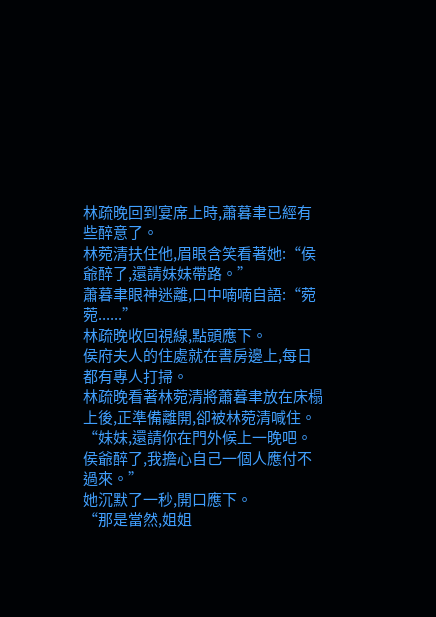林疏晚回到宴席上時,蕭暮聿已經有些醉意了。
林菀清扶住他,眉眼含笑看著她:“侯爺醉了,還請妹妹帶路。”
蕭暮聿眼神迷離,口中喃喃自語:“菀菀......”
林疏晚收回視線,點頭應下。
侯府夫人的住處就在書房邊上,每日都有專人打掃。
林疏晚看著林菀清將蕭暮聿放在床榻上後,正準備離開,卻被林菀清喊住。
“妹妹,還請你在門外候上一晚吧。侯爺醉了,我擔心自己一個人應付不過來。”
她沉默了一秒,開口應下。
“那是當然,姐姐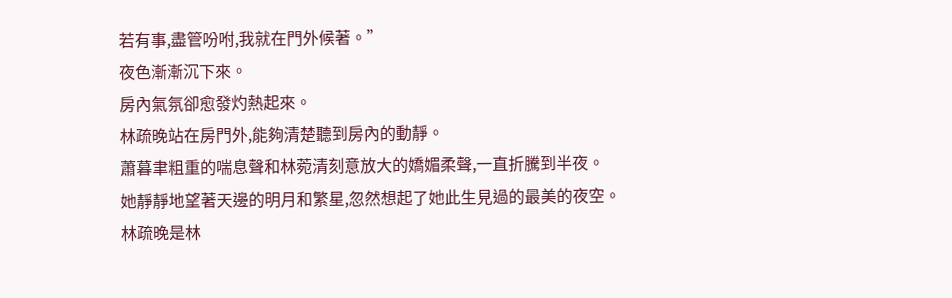若有事,盡管吩咐,我就在門外候著。”
夜色漸漸沉下來。
房內氣氛卻愈發灼熱起來。
林疏晚站在房門外,能夠清楚聽到房內的動靜。
蕭暮聿粗重的喘息聲和林菀清刻意放大的嬌媚柔聲,一直折騰到半夜。
她靜靜地望著天邊的明月和繁星,忽然想起了她此生見過的最美的夜空。
林疏晚是林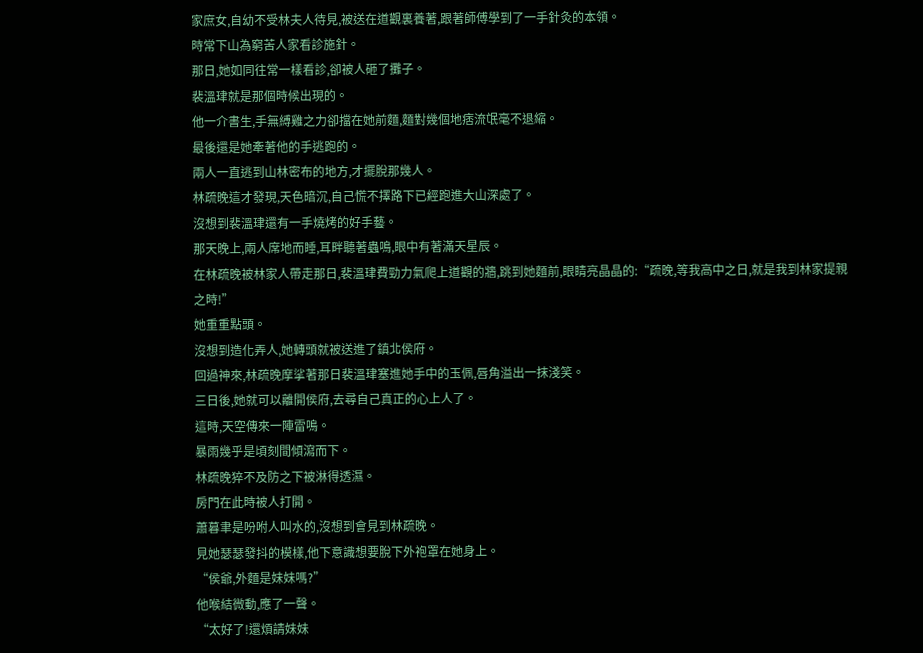家庶女,自幼不受林夫人待見,被送在道觀裏養著,跟著師傅學到了一手針灸的本領。
時常下山為窮苦人家看診施針。
那日,她如同往常一樣看診,卻被人砸了攤子。
裴溫珒就是那個時候出現的。
他一介書生,手無縛雞之力卻擋在她前麵,麵對幾個地痞流氓毫不退縮。
最後還是她牽著他的手逃跑的。
兩人一直逃到山林密布的地方,才擺脫那幾人。
林疏晚這才發現,天色暗沉,自己慌不擇路下已經跑進大山深處了。
沒想到裴溫珒還有一手燒烤的好手藝。
那天晚上,兩人席地而睡,耳畔聽著蟲鳴,眼中有著滿天星辰。
在林疏晚被林家人帶走那日,裴溫珒費勁力氣爬上道觀的牆,跳到她麵前,眼睛亮晶晶的:“疏晚,等我高中之日,就是我到林家提親之時!”
她重重點頭。
沒想到造化弄人,她轉頭就被送進了鎮北侯府。
回過神來,林疏晚摩挲著那日裴溫珒塞進她手中的玉佩,唇角溢出一抹淺笑。
三日後,她就可以離開侯府,去尋自己真正的心上人了。
這時,天空傳來一陣雷鳴。
暴雨幾乎是頃刻間傾瀉而下。
林疏晚猝不及防之下被淋得透濕。
房門在此時被人打開。
蕭暮聿是吩咐人叫水的,沒想到會見到林疏晚。
見她瑟瑟發抖的模樣,他下意識想要脫下外袍罩在她身上。
“侯爺,外麵是妹妹嗎?”
他喉結微動,應了一聲。
“太好了!還煩請妹妹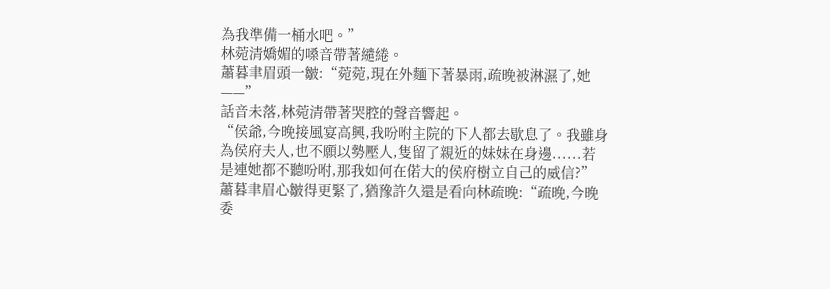為我準備一桶水吧。”
林菀清嬌媚的嗓音帶著繾綣。
蕭暮聿眉頭一皺:“菀菀,現在外麵下著暴雨,疏晚被淋濕了,她——”
話音未落,林菀清帶著哭腔的聲音響起。
“侯爺,今晚接風宴高興,我吩咐主院的下人都去歇息了。我雖身為侯府夫人,也不願以勢壓人,隻留了親近的妹妹在身邊......若是連她都不聽吩咐,那我如何在偌大的侯府樹立自己的威信?”
蕭暮聿眉心皺得更緊了,猶豫許久還是看向林疏晚:“疏晚,今晚委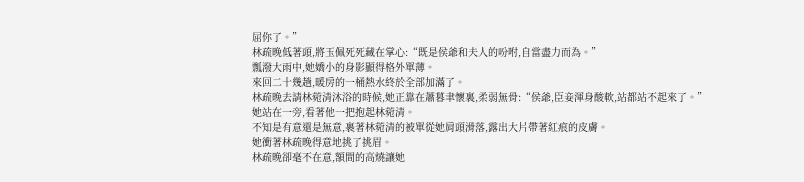屈你了。”
林疏晚低著頭,將玉佩死死藏在掌心:“既是侯爺和夫人的吩咐,自當盡力而為。”
瓢潑大雨中,她嬌小的身影顯得格外單薄。
來回二十幾趟,暖房的一桶熱水終於全部加滿了。
林疏晚去請林菀清沐浴的時候,她正靠在蕭暮聿懷裏,柔弱無骨:“侯爺,臣妾渾身酸軟,站都站不起來了。”
她站在一旁,看著他一把抱起林菀清。
不知是有意還是無意,裹著林菀清的被單從她肩頭滑落,露出大片帶著紅痕的皮膚。
她衝著林疏晚得意地挑了挑眉。
林疏晚卻毫不在意,額間的高燒讓她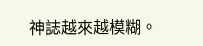神誌越來越模糊。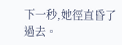下一秒,她徑直昏了過去。